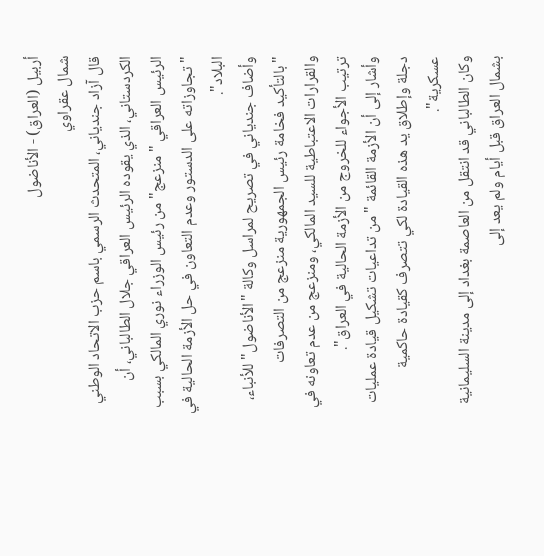أربيل (العراق) - الأناضول
شمال عقراوي
قال آزاد جندياني، المتحدث الرسمي باسم حزب الاتحاد الوطني الكردستاني، الذي يقوده الرئيس العراقي جلال الطالباني، أن الرئيس العراقي "منزعج" من رئيس الوزراء نوري المالكي بسبب "تجاوزاته على الدستور وعدم التعاون في حل الأزمة الحالية في البلاد".
وأضاف جندياني في تصريح لمراسل وكالة "الأناضول" للأنباء، "بالتأكيد فخامة رئيس الجمهورية منزعج من التصرفات والقرارات الاعتباطية للسيد المالكي، ومنزعج من عدم تعاونه في ترتيب الأجواء للخروج من الأزمة الحالية في العراق".
وأشار إلى أن الأزمة القائمة "من تداعيات تشكيل قيادة عمليات دجلة وإطلاق يد هذه القيادة لكي تتصرف كقيادة حاكمية عسكرية".
وكان الطالباني قد انتقل من العاصمة بغداد إلى مدينة السليمانية بشمال العراق قبل أيام ولم يعد إلى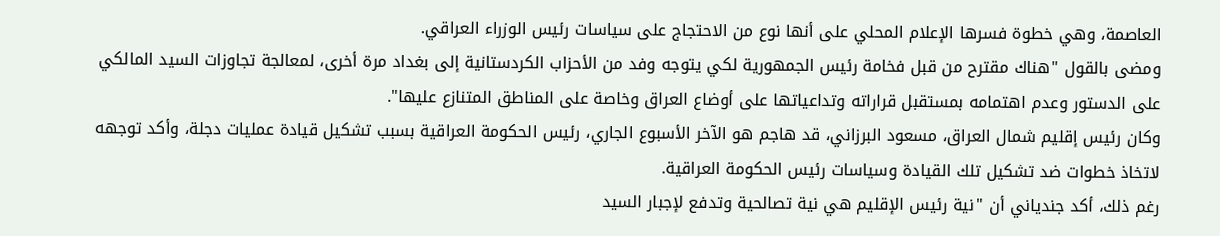العاصمة، وهي خطوة فسرها الإعلام المحلي على أنها نوع من الاحتجاج على سياسات رئيس الوزراء العراقي.
ومضى بالقول "هناك مقترح من قبل فخامة رئيس الجمهورية لكي يتوجه وفد من الأحزاب الكردستانية إلى بغداد مرة أخرى، لمعالجة تجاوزات السيد المالكي على الدستور وعدم اهتمامه بمستقبل قراراته وتداعياتها على أوضاع العراق وخاصة على المناطق المتنازع عليها".
وكان رئيس إقليم شمال العراق، مسعود البرزاني، قد هاجم هو الآخر الأسبوع الجاري، رئيس الحكومة العراقية بسبب تشكيل قيادة عمليات دجلة، وأكد توجهه لاتخاذ خطوات ضد تشكيل تلك القيادة وسياسات رئيس الحكومة العراقية.
رغم ذلك، أكد جندياني أن "نية رئيس الإقليم هي نية تصالحية وتدفع لإجبار السيد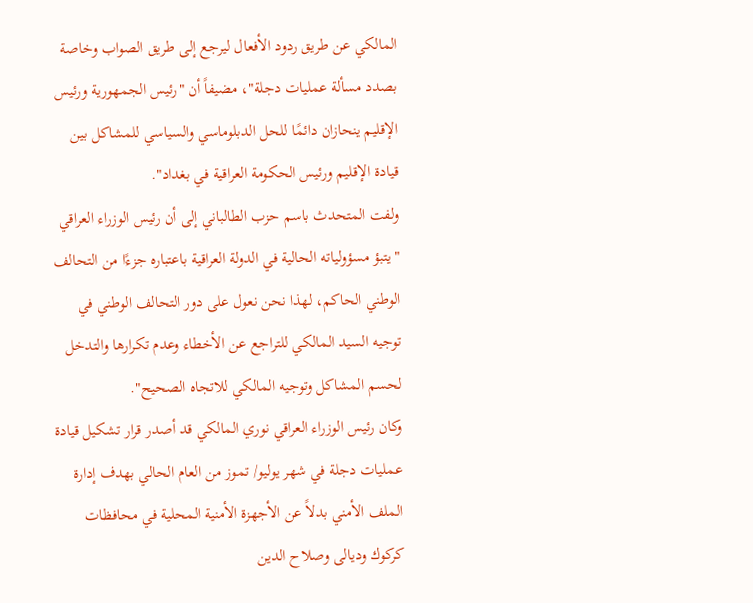المالكي عن طريق ردود الأفعال ليرجع إلى طريق الصواب وخاصة بصدد مسألة عمليات دجلة"، مضيفاً أن "رئيس الجمهورية ورئيس الإقليم ينحازان دائمًا للحل الدبلوماسي والسياسي للمشاكل بين قيادة الإقليم ورئيس الحكومة العراقية في بغداد".
ولفت المتحدث باسم حزب الطالباني إلى أن رئيس الوزراء العراقي "يتبؤ مسؤولياته الحالية في الدولة العراقية باعتباره جزءًا من التحالف الوطني الحاكم، لهذا نحن نعول على دور التحالف الوطني في توجيه السيد المالكي للتراجع عن الأخطاء وعدم تكرارها والتدخل لحسم المشاكل وتوجيه المالكي للاتجاه الصحيح".
وكان رئيس الوزراء العراقي نوري المالكي قد أصدر قرار تشكيل قيادة عمليات دجلة في شهر يوليو/ تموز من العام الحالي بهدف إدارة الملف الأمني بدلاً عن الأجهزة الأمنية المحلية في محافظات كركوك وديالى وصلاح الدين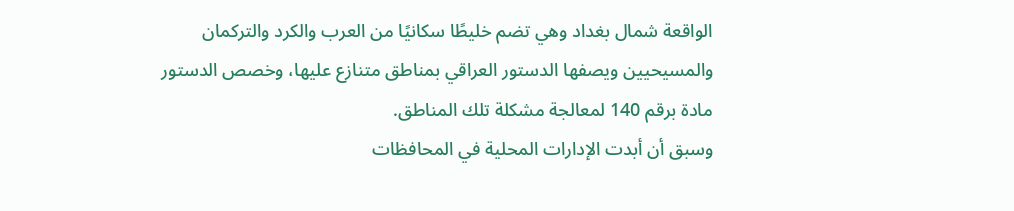الواقعة شمال بغداد وهي تضم خليطًا سكانيًا من العرب والكرد والتركمان والمسيحيين ويصفها الدستور العراقي بمناطق متنازع عليها، وخصص الدستور مادة برقم 140 لمعالجة مشكلة تلك المناطق.
وسبق أن أبدت الإدارات المحلية في المحافظات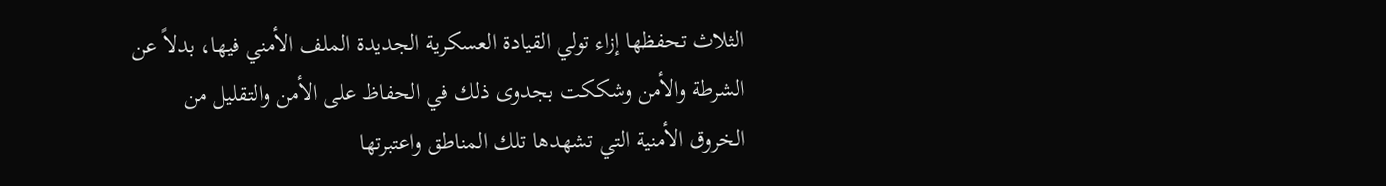الثلاث تحفظها إزاء تولي القيادة العسكرية الجديدة الملف الأمني فيها، بدلاً عن الشرطة والأمن وشككت بجدوى ذلك في الحفاظ على الأمن والتقليل من الخروق الأمنية التي تشهدها تلك المناطق واعتبرتها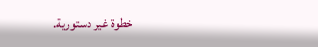خطوة غير دستورية.